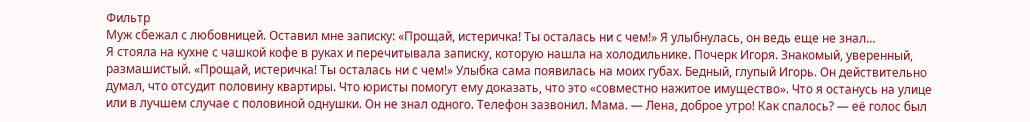Фильтр
Муж сбежал с любовницей. Оставил мне записку: «Прощай, истеричка! Ты осталась ни с чем!» Я улыбнулась, он ведь еще не знал…
Я стояла на кухне с чашкой кофе в руках и перечитывала записку, которую нашла на холодильнике. Почерк Игоря. Знакомый, уверенный, размашистый. «Прощай, истеричка! Ты осталась ни с чем!» Улыбка сама появилась на моих губах. Бедный, глупый Игорь. Он действительно думал, что отсудит половину квартиры. Что юристы помогут ему доказать, что это «совместно нажитое имущество». Что я останусь на улице или в лучшем случае с половиной однушки. Он не знал одного. Телефон зазвонил. Мама. — Лена, доброе утро! Как спалось? — её голос был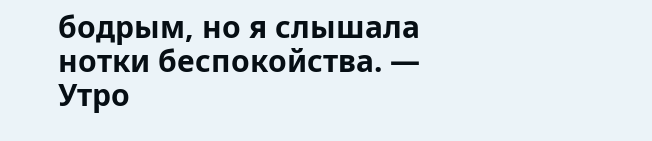бодрым, но я слышала нотки беспокойства. — Утро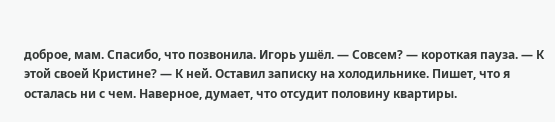доброе, мам. Спасибо, что позвонила. Игорь ушёл. — Совсем? — короткая пауза. — К этой своей Кристине? — К ней. Оставил записку на холодильнике. Пишет, что я осталась ни с чем. Наверное, думает, что отсудит половину квартиры.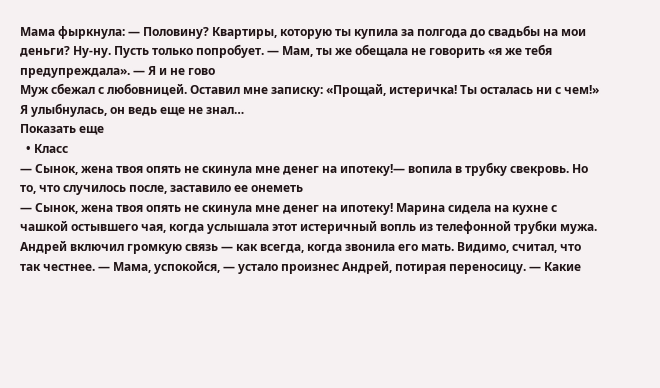Мама фыркнула: — Половину? Квартиры, которую ты купила за полгода до свадьбы на мои деньги? Ну-ну. Пусть только попробует. — Мам, ты же обещала не говорить «я же тебя предупреждала». — Я и не гово
Муж сбежал с любовницей. Оставил мне записку: «Прощай, истеричка! Ты осталась ни с чем!» Я улыбнулась, он ведь еще не знал…
Показать еще
  • Класс
— Сынок, жена твоя опять не скинула мне денег на ипотеку!— вопила в трубку свекровь. Но то, что случилось после, заставило ее онеметь
— Сынок, жена твоя опять не скинула мне денег на ипотеку! Марина сидела на кухне с чашкой остывшего чая, когда услышала этот истеричный вопль из телефонной трубки мужа. Андрей включил громкую связь — как всегда, когда звонила его мать. Видимо, считал, что так честнее. — Мама, успокойся, — устало произнес Андрей, потирая переносицу. — Какие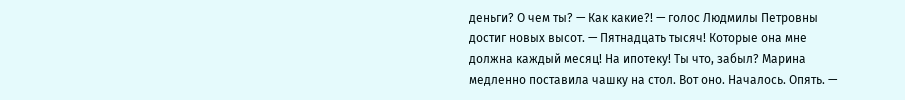деньги? О чем ты? — Как какие?! — голос Людмилы Петровны достиг новых высот. — Пятнадцать тысяч! Которые она мне должна каждый месяц! На ипотеку! Ты что, забыл? Марина медленно поставила чашку на стол. Вот оно. Началось. Опять. —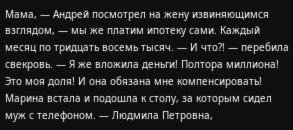Мама, — Андрей посмотрел на жену извиняющимся взглядом, — мы же платим ипотеку сами. Каждый месяц по тридцать восемь тысяч. — И что?! — перебила свекровь. — Я же вложила деньги! Полтора миллиона! Это моя доля! И она обязана мне компенсировать! Марина встала и подошла к столу, за которым сидел муж с телефоном. — Людмила Петровна,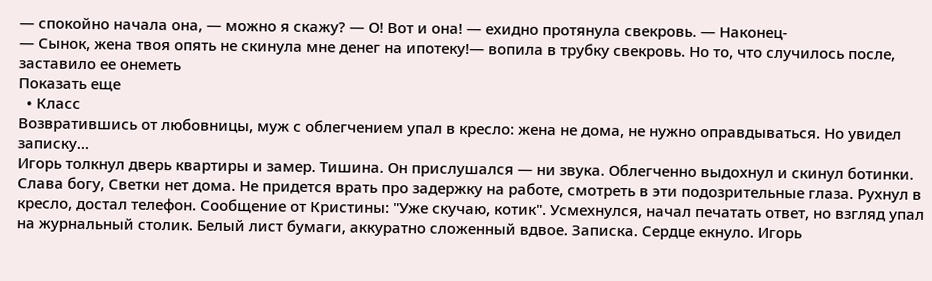— спокойно начала она, — можно я скажу? — О! Вот и она! — ехидно протянула свекровь. — Наконец-
— Сынок, жена твоя опять не скинула мне денег на ипотеку!— вопила в трубку свекровь. Но то, что случилось после, заставило ее онеметь
Показать еще
  • Класс
Возвратившись от любовницы, муж с облегчением упал в кресло: жена не дома, не нужно оправдываться. Но увидел записку…
Игорь толкнул дверь квартиры и замер. Тишина. Он прислушался — ни звука. Облегченно выдохнул и скинул ботинки. Слава богу, Светки нет дома. Не придется врать про задержку на работе, смотреть в эти подозрительные глаза. Рухнул в кресло, достал телефон. Сообщение от Кристины: "Уже скучаю, котик". Усмехнулся, начал печатать ответ, но взгляд упал на журнальный столик. Белый лист бумаги, аккуратно сложенный вдвое. Записка. Сердце екнуло. Игорь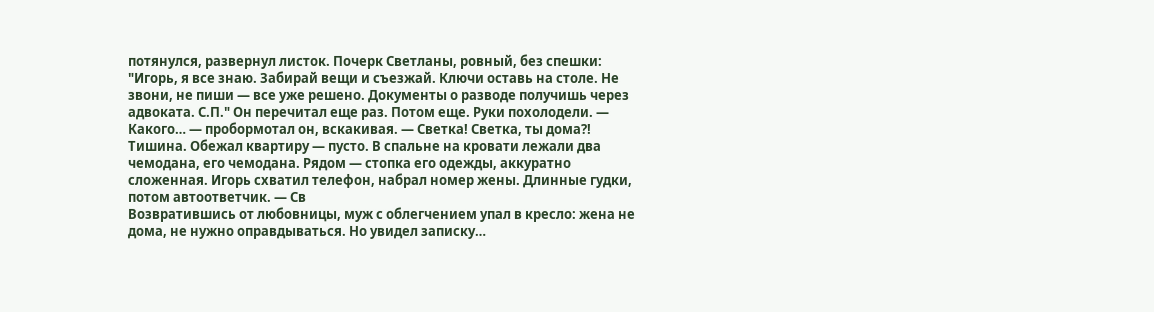потянулся, развернул листок. Почерк Светланы, ровный, без спешки: "Игорь, я все знаю. Забирай вещи и съезжай. Ключи оставь на столе. Не звони, не пиши — все уже решено. Документы о разводе получишь через адвоката. С.П." Он перечитал еще раз. Потом еще. Руки похолодели. — Какого… — пробормотал он, вскакивая. — Светка! Светка, ты дома?! Тишина. Обежал квартиру — пусто. В спальне на кровати лежали два чемодана, его чемодана. Рядом — стопка его одежды, аккуратно сложенная. Игорь схватил телефон, набрал номер жены. Длинные гудки, потом автоответчик. — Св
Возвратившись от любовницы, муж с облегчением упал в кресло: жена не дома, не нужно оправдываться. Но увидел записку…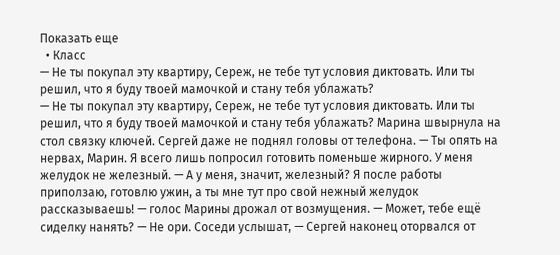Показать еще
  • Класс
— Не ты покупал эту квартиру, Сереж, не тебе тут условия диктовать. Или ты решил, что я буду твоей мамочкой и стану тебя ублажать?
— Не ты покупал эту квартиру, Сереж, не тебе тут условия диктовать. Или ты решил, что я буду твоей мамочкой и стану тебя ублажать? Марина швырнула на стол связку ключей. Сергей даже не поднял головы от телефона. — Ты опять на нервах, Марин. Я всего лишь попросил готовить поменьше жирного. У меня желудок не железный. — А у меня, значит, железный? Я после работы приползаю, готовлю ужин, а ты мне тут про свой нежный желудок рассказываешь! — голос Марины дрожал от возмущения. — Может, тебе ещё сиделку нанять? — Не ори. Соседи услышат, — Сергей наконец оторвался от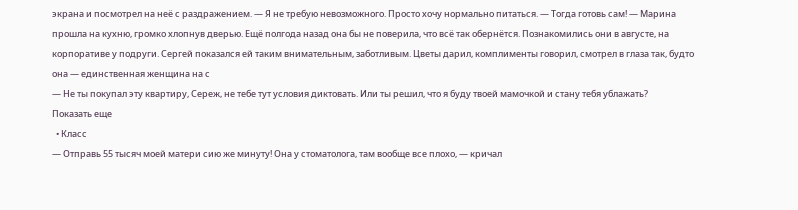экрана и посмотрел на неё с раздражением. — Я не требую невозможного. Просто хочу нормально питаться. — Тогда готовь сам! — Марина прошла на кухню, громко хлопнув дверью. Ещё полгода назад она бы не поверила, что всё так обернётся. Познакомились они в августе, на корпоративе у подруги. Сергей показался ей таким внимательным, заботливым. Цветы дарил, комплименты говорил, смотрел в глаза так, будто она — единственная женщина на с
— Не ты покупал эту квартиру, Сереж, не тебе тут условия диктовать. Или ты решил, что я буду твоей мамочкой и стану тебя ублажать?
Показать еще
  • Класс
— Отправь 55 тысяч моей матери сию же минуту! Она у стоматолога, там вообще все плохо, — кричал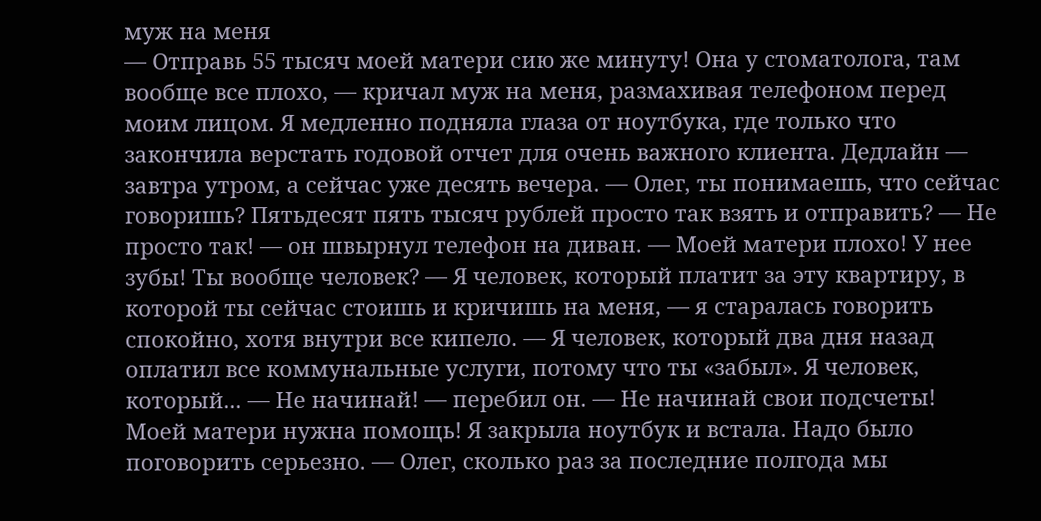муж на меня
— Отправь 55 тысяч моей матери сию же минуту! Она у стоматолога, там вообще все плохо, — кричал муж на меня, размахивая телефоном перед моим лицом. Я медленно подняла глаза от ноутбука, где только что закончила верстать годовой отчет для очень важного клиента. Дедлайн — завтра утром, а сейчас уже десять вечера. — Олег, ты понимаешь, что сейчас говоришь? Пятьдесят пять тысяч рублей просто так взять и отправить? — Не просто так! — он швырнул телефон на диван. — Моей матери плохо! У нее зубы! Ты вообще человек? — Я человек, который платит за эту квартиру, в которой ты сейчас стоишь и кричишь на меня, — я старалась говорить спокойно, хотя внутри все кипело. — Я человек, который два дня назад оплатил все коммунальные услуги, потому что ты «забыл». Я человек, который... — Не начинай! — перебил он. — Не начинай свои подсчеты! Моей матери нужна помощь! Я закрыла ноутбук и встала. Надо было поговорить серьезно. — Олег, сколько раз за последние полгода мы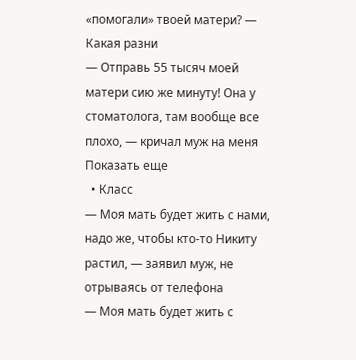«помогали» твоей матери? — Какая разни
— Отправь 55 тысяч моей матери сию же минуту! Она у стоматолога, там вообще все плохо, — кричал муж на меня
Показать еще
  • Класс
— Моя мать будет жить с нами, надо же, чтобы кто-то Никиту растил, — заявил муж, не отрываясь от телефона
— Моя мать будет жить с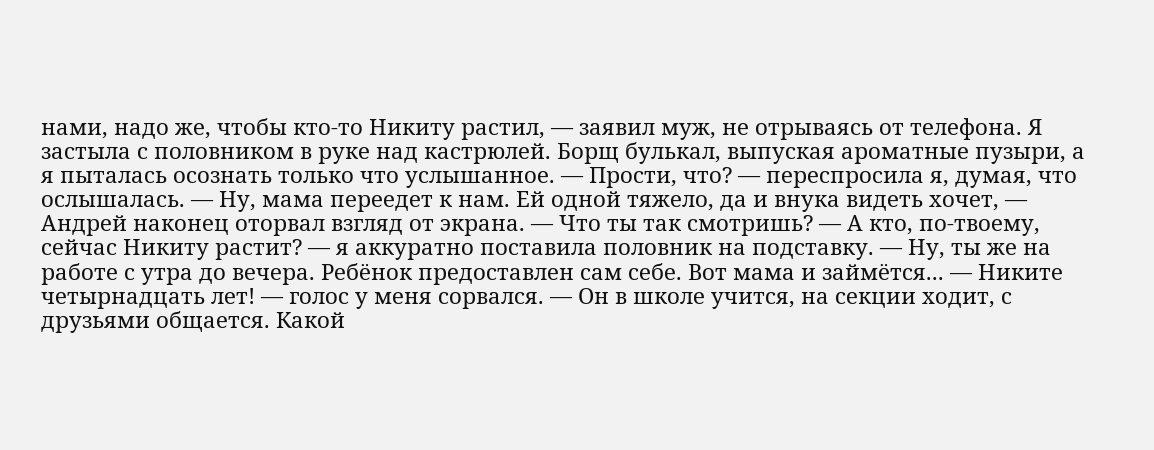нами, надо же, чтобы кто-то Никиту растил, — заявил муж, не отрываясь от телефона. Я застыла с половником в руке над кастрюлей. Борщ булькал, выпуская ароматные пузыри, а я пыталась осознать только что услышанное. — Прости, что? — переспросила я, думая, что ослышалась. — Ну, мама переедет к нам. Ей одной тяжело, да и внука видеть хочет, — Андрей наконец оторвал взгляд от экрана. — Что ты так смотришь? — А кто, по-твоему, сейчас Никиту растит? — я аккуратно поставила половник на подставку. — Ну, ты же на работе с утра до вечера. Ребёнок предоставлен сам себе. Вот мама и займётся... — Никите четырнадцать лет! — голос у меня сорвался. — Он в школе учится, на секции ходит, с друзьями общается. Какой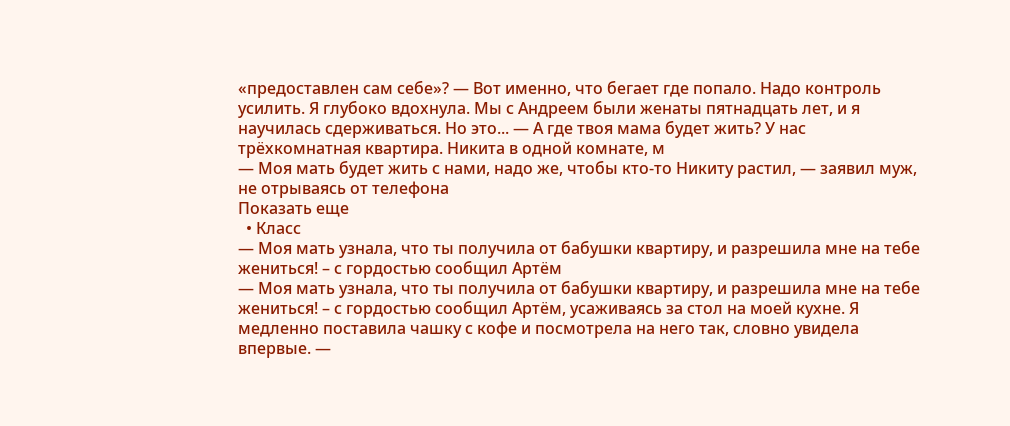«предоставлен сам себе»? — Вот именно, что бегает где попало. Надо контроль усилить. Я глубоко вдохнула. Мы с Андреем были женаты пятнадцать лет, и я научилась сдерживаться. Но это... — А где твоя мама будет жить? У нас трёхкомнатная квартира. Никита в одной комнате, м
— Моя мать будет жить с нами, надо же, чтобы кто-то Никиту растил, — заявил муж, не отрываясь от телефона
Показать еще
  • Класс
— Моя мать узнала, что ты получила от бабушки квартиру, и разрешила мне на тебе жениться! – с гордостью сообщил Артём
— Моя мать узнала, что ты получила от бабушки квартиру, и разрешила мне на тебе жениться! – с гордостью сообщил Артём, усаживаясь за стол на моей кухне. Я медленно поставила чашку с кофе и посмотрела на него так, словно увидела впервые. —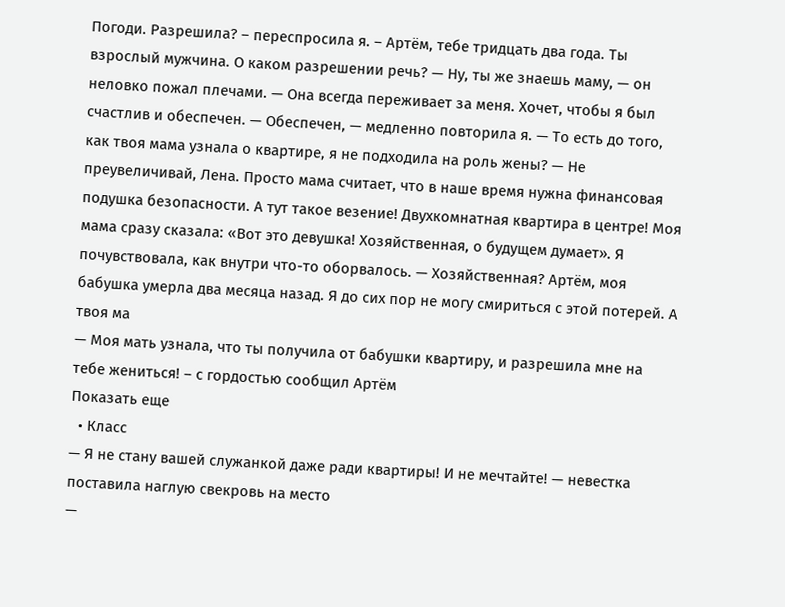Погоди. Разрешила? – переспросила я. – Артём, тебе тридцать два года. Ты взрослый мужчина. О каком разрешении речь? — Ну, ты же знаешь маму, — он неловко пожал плечами. — Она всегда переживает за меня. Хочет, чтобы я был счастлив и обеспечен. — Обеспечен, — медленно повторила я. — То есть до того, как твоя мама узнала о квартире, я не подходила на роль жены? — Не преувеличивай, Лена. Просто мама считает, что в наше время нужна финансовая подушка безопасности. А тут такое везение! Двухкомнатная квартира в центре! Моя мама сразу сказала: «Вот это девушка! Хозяйственная, о будущем думает». Я почувствовала, как внутри что-то оборвалось. — Хозяйственная? Артём, моя бабушка умерла два месяца назад. Я до сих пор не могу смириться с этой потерей. А твоя ма
— Моя мать узнала, что ты получила от бабушки квартиру, и разрешила мне на тебе жениться! – с гордостью сообщил Артём
Показать еще
  • Класс
— Я не стану вашей служанкой даже ради квартиры! И не мечтайте! — невестка поставила наглую свекровь на место
—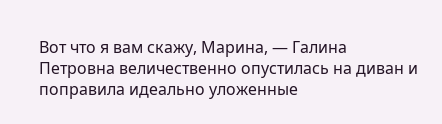Вот что я вам скажу, Марина, — Галина Петровна величественно опустилась на диван и поправила идеально уложенные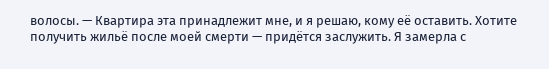волосы. — Квартира эта принадлежит мне, и я решаю, кому её оставить. Хотите получить жильё после моей смерти — придётся заслужить. Я замерла с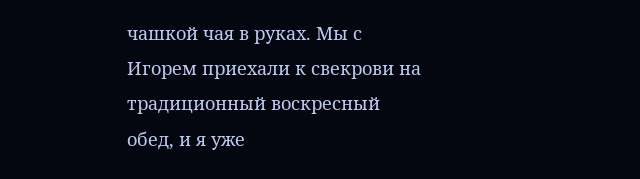чашкой чая в руках. Мы с Игорем приехали к свекрови на традиционный воскресный обед, и я уже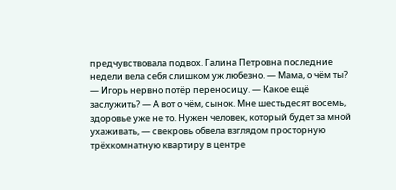предчувствовала подвох. Галина Петровна последние недели вела себя слишком уж любезно. — Мама, о чём ты? — Игорь нервно потёр переносицу. — Какое ещё заслужить? — А вот о чём, сынок. Мне шестьдесят восемь, здоровье уже не то. Нужен человек, который будет за мной ухаживать, — свекровь обвела взглядом просторную трёхкомнатную квартиру в центре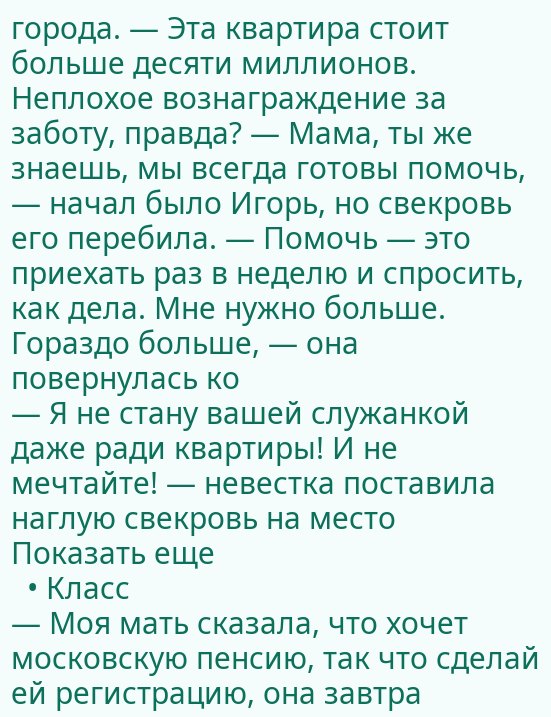города. — Эта квартира стоит больше десяти миллионов. Неплохое вознаграждение за заботу, правда? — Мама, ты же знаешь, мы всегда готовы помочь, — начал было Игорь, но свекровь его перебила. — Помочь — это приехать раз в неделю и спросить, как дела. Мне нужно больше. Гораздо больше, — она повернулась ко
— Я не стану вашей служанкой даже ради квартиры! И не мечтайте! — невестка поставила наглую свекровь на место
Показать еще
  • Класс
— Моя мать сказала, что хочет московскую пенсию, так что сделай ей регистрацию, она завтра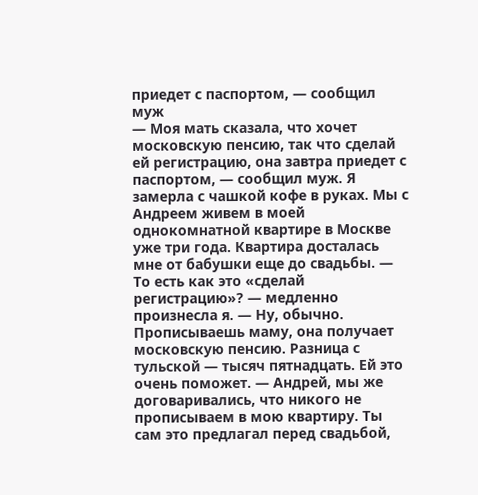приедет с паспортом, — сообщил муж
— Моя мать сказала, что хочет московскую пенсию, так что сделай ей регистрацию, она завтра приедет с паспортом, — сообщил муж. Я замерла с чашкой кофе в руках. Мы с Андреем живем в моей однокомнатной квартире в Москве уже три года. Квартира досталась мне от бабушки еще до свадьбы. — То есть как это «сделай регистрацию»? — медленно произнесла я. — Ну, обычно. Прописываешь маму, она получает московскую пенсию. Разница с тульской — тысяч пятнадцать. Ей это очень поможет. — Андрей, мы же договаривались, что никого не прописываем в мою квартиру. Ты сам это предлагал перед свадьбой,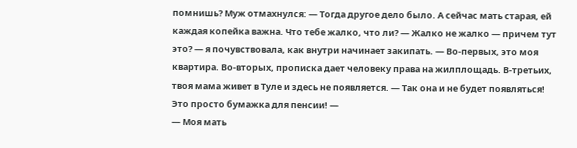помнишь? Муж отмахнулся: — Тогда другое дело было. А сейчас мать старая, ей каждая копейка важна. Что тебе жалко, что ли? — Жалко не жалко — причем тут это? — я почувствовала, как внутри начинает закипать. — Во-первых, это моя квартира. Во-вторых, прописка дает человеку права на жилплощадь. В-третьих, твоя мама живет в Туле и здесь не появляется. — Так она и не будет появляться! Это просто бумажка для пенсии! —
— Моя мать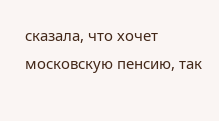сказала, что хочет московскую пенсию, так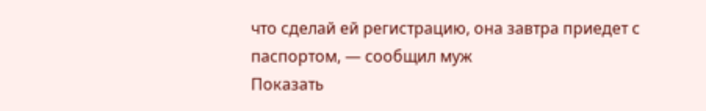что сделай ей регистрацию, она завтра приедет с паспортом, — сообщил муж
Показать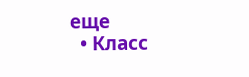еще
  • Класс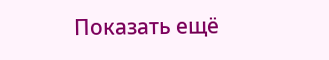Показать ещё